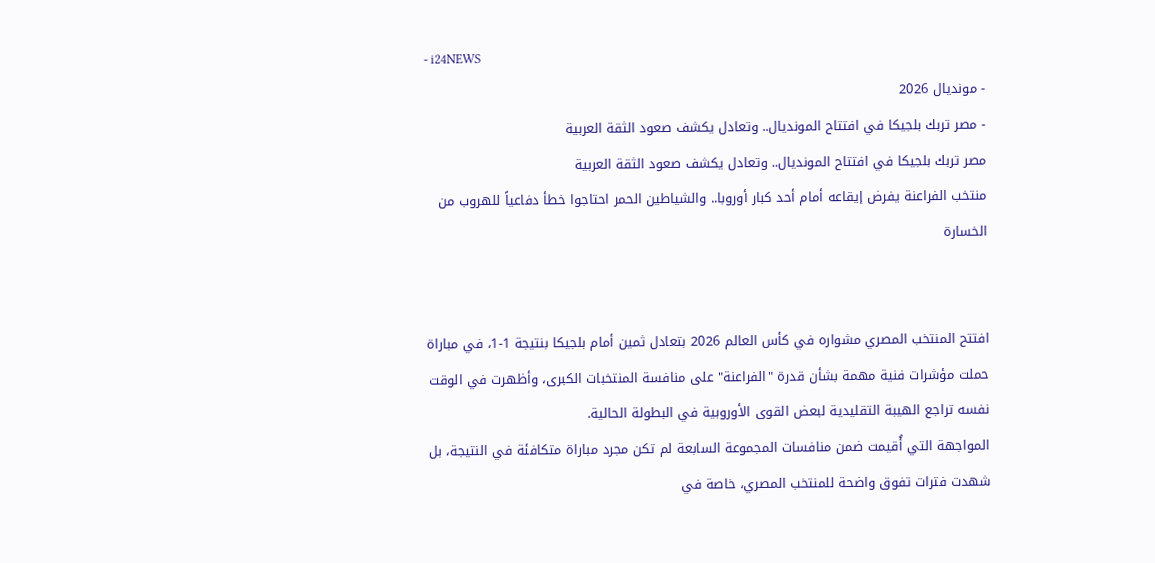- i24NEWS
- مونديال 2026
- مصر تربك بلجيكا في افتتاح المونديال.. وتعادل يكشف صعود الثقة العربية
مصر تربك بلجيكا في افتتاح المونديال.. وتعادل يكشف صعود الثقة العربية
منتخب الفراعنة يفرض إيقاعه أمام أحد كبار أوروبا.. والشياطين الحمر احتاجوا خطأ دفاعياً للهروب من الخسارة


افتتح المنتخب المصري مشواره في كأس العالم 2026 بتعادل ثمين أمام بلجيكا بنتيجة 1-1، في مباراة حملت مؤشرات فنية مهمة بشأن قدرة "الفراعنة" على منافسة المنتخبات الكبرى، وأظهرت في الوقت نفسه تراجع الهيبة التقليدية لبعض القوى الأوروبية في البطولة الحالية.
المواجهة التي أُقيمت ضمن منافسات المجموعة السابعة لم تكن مجرد مباراة متكافئة في النتيجة، بل شهدت فترات تفوق واضحة للمنتخب المصري، خاصة في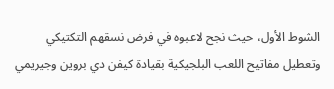الشوط الأول، حيث نجح لاعبوه في فرض نسقهم التكتيكي وتعطيل مفاتيح اللعب البلجيكية بقيادة كيفن دي بروين وجيريمي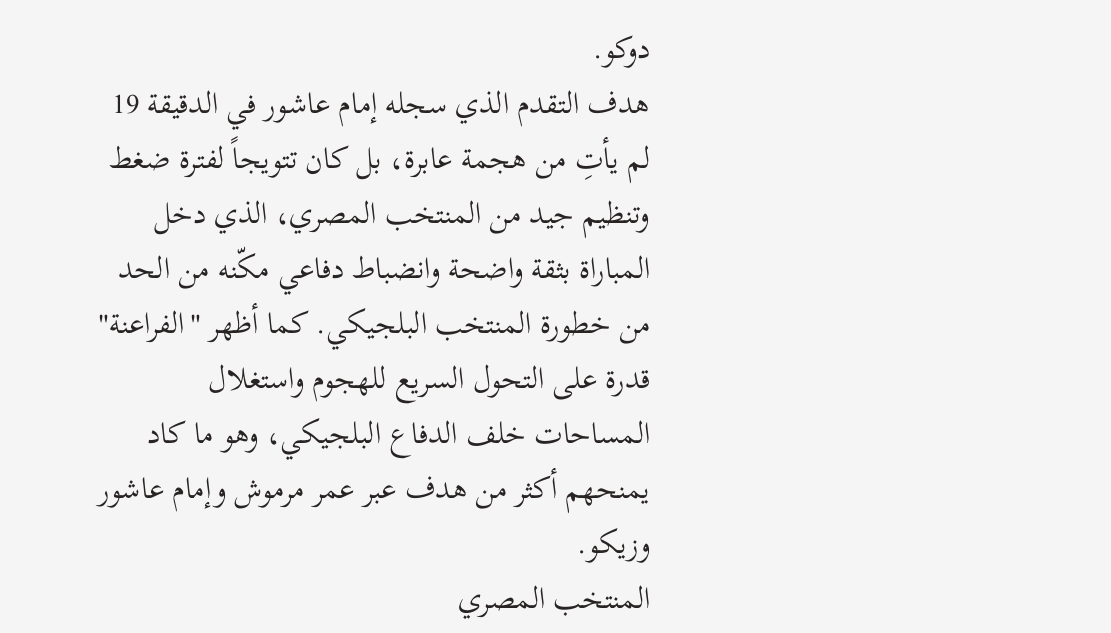دوكو.
هدف التقدم الذي سجله إمام عاشور في الدقيقة 19 لم يأتِ من هجمة عابرة، بل كان تتويجاً لفترة ضغط وتنظيم جيد من المنتخب المصري، الذي دخل المباراة بثقة واضحة وانضباط دفاعي مكّنه من الحد من خطورة المنتخب البلجيكي. كما أظهر "الفراعنة" قدرة على التحول السريع للهجوم واستغلال المساحات خلف الدفاع البلجيكي، وهو ما كاد يمنحهم أكثر من هدف عبر عمر مرموش وإمام عاشور وزيكو.
المنتخب المصري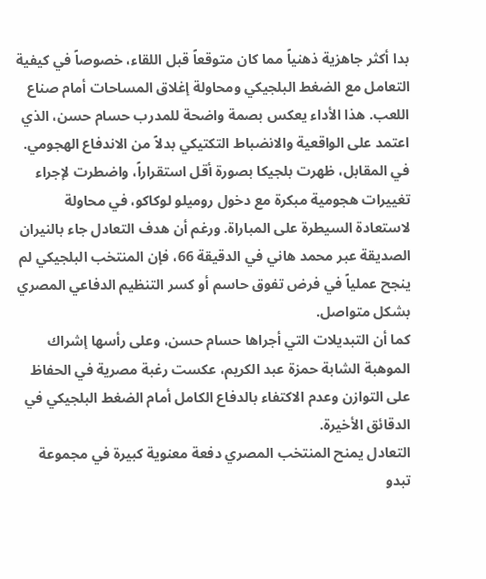بدا أكثر جاهزية ذهنياً مما كان متوقعاً قبل اللقاء، خصوصاً في كيفية التعامل مع الضغط البلجيكي ومحاولة إغلاق المساحات أمام صناع اللعب. هذا الأداء يعكس بصمة واضحة للمدرب حسام حسن، الذي اعتمد على الواقعية والانضباط التكتيكي بدلاً من الاندفاع الهجومي.
في المقابل، ظهرت بلجيكا بصورة أقل استقراراً، واضطرت لإجراء تغييرات هجومية مبكرة مع دخول روميلو لوكاكو، في محاولة لاستعادة السيطرة على المباراة. ورغم أن هدف التعادل جاء بالنيران الصديقة عبر محمد هاني في الدقيقة 66، فإن المنتخب البلجيكي لم ينجح عملياً في فرض تفوق حاسم أو كسر التنظيم الدفاعي المصري بشكل متواصل.
كما أن التبديلات التي أجراها حسام حسن، وعلى رأسها إشراك الموهبة الشابة حمزة عبد الكريم، عكست رغبة مصرية في الحفاظ على التوازن وعدم الاكتفاء بالدفاع الكامل أمام الضغط البلجيكي في الدقائق الأخيرة.
التعادل يمنح المنتخب المصري دفعة معنوية كبيرة في مجموعة تبدو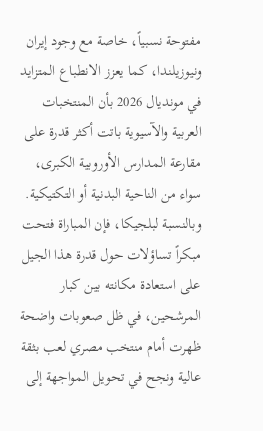مفتوحة نسبياً، خاصة مع وجود إيران ونيوزيلندا، كما يعزز الانطباع المتزايد في مونديال 2026 بأن المنتخبات العربية والآسيوية باتت أكثر قدرة على مقارعة المدارس الأوروبية الكبرى، سواء من الناحية البدنية أو التكتيكية.
وبالنسبة لبلجيكا، فإن المباراة فتحت مبكراً تساؤلات حول قدرة هذا الجيل على استعادة مكانته بين كبار المرشحين، في ظل صعوبات واضحة ظهرت أمام منتخب مصري لعب بثقة عالية ونجح في تحويل المواجهة إلى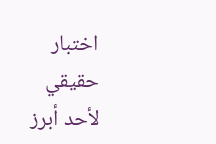اختبار حقيقي لأحد أبرز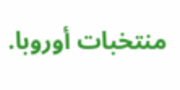منتخبات أوروبا.